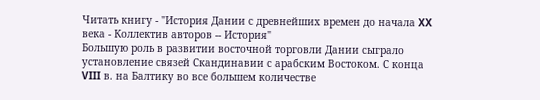Читать книгу - "История Дании с древнейших времен до начала XX века - Коллектив авторов -- История"
Большую роль в развитии восточной торговли Дании сыграло установление связей Скандинавии с арабским Востоком. С конца VIII в. на Балтику во все большем количестве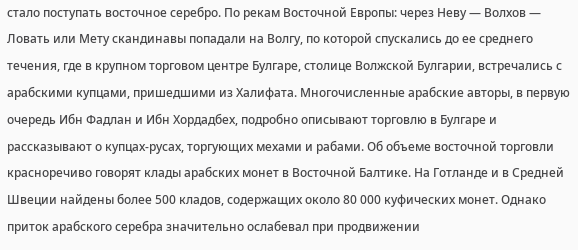стало поступать восточное серебро. По рекам Восточной Европы: через Неву — Волхов — Ловать или Мету скандинавы попадали на Волгу, по которой спускались до ее среднего течения, где в крупном торговом центре Булгаре, столице Волжской Булгарии, встречались с арабскими купцами, пришедшими из Халифата. Многочисленные арабские авторы, в первую очередь Ибн Фадлан и Ибн Хордадбех, подробно описывают торговлю в Булгаре и рассказывают о купцах-русах, торгующих мехами и рабами. Об объеме восточной торговли красноречиво говорят клады арабских монет в Восточной Балтике. На Готланде и в Средней Швеции найдены более 500 кладов, содержащих около 80 000 куфических монет. Однако приток арабского серебра значительно ослабевал при продвижении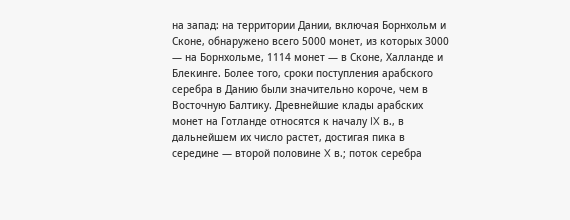на запад: на территории Дании, включая Борнхольм и Сконе, обнаружено всего 5000 монет, из которых 3000 — на Борнхольме, 1114 монет — в Сконе, Халланде и Блекинге. Более того, сроки поступления арабского серебра в Данию были значительно короче, чем в Восточную Балтику. Древнейшие клады арабских монет на Готланде относятся к началу IX в., в дальнейшем их число растет, достигая пика в середине — второй половине X в.; поток серебра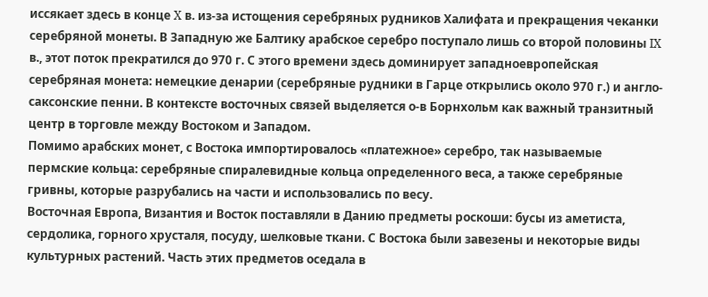иссякает здесь в конце X в. из-за истощения серебряных рудников Халифата и прекращения чеканки серебряной монеты. В Западную же Балтику арабское серебро поступало лишь со второй половины IX в., этот поток прекратился до 970 г. С этого времени здесь доминирует западноевропейская серебряная монета: немецкие денарии (серебряные рудники в Гарце открылись около 970 г.) и англо-саксонские пенни. В контексте восточных связей выделяется о-в Борнхольм как важный транзитный центр в торговле между Востоком и Западом.
Помимо арабских монет, с Востока импортировалось «платежное» серебро, так называемые пермские кольца: серебряные спиралевидные кольца определенного веса, а также серебряные гривны, которые разрубались на части и использовались по весу.
Восточная Европа, Византия и Восток поставляли в Данию предметы роскоши: бусы из аметиста, сердолика, горного хрусталя, посуду, шелковые ткани. С Востока были завезены и некоторые виды культурных растений. Часть этих предметов оседала в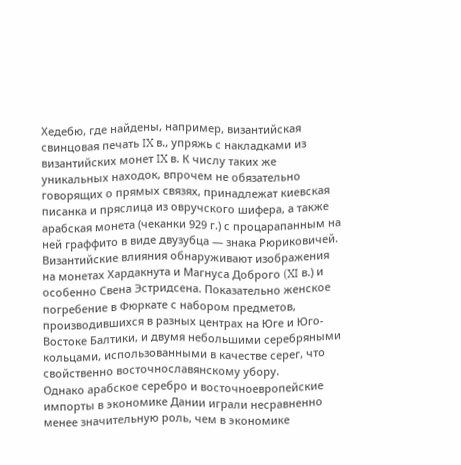Хедебю, где найдены, например, византийская свинцовая печать IX в., упряжь с накладками из византийских монет IX в. К числу таких же уникальных находок, впрочем не обязательно говорящих о прямых связях, принадлежат киевская писанка и пряслица из овручского шифера, а также арабская монета (чеканки 929 г.) с процарапанным на ней граффито в виде двузубца — знака Рюриковичей. Византийские влияния обнаруживают изображения на монетах Хардакнута и Магнуса Доброго (XI в.) и особенно Свена Эстридсена. Показательно женское погребение в Фюркате с набором предметов, производившихся в разных центрах на Юге и Юго-Востоке Балтики, и двумя небольшими серебряными кольцами, использованными в качестве серег, что свойственно восточнославянскому убору.
Однако арабское серебро и восточноевропейские импорты в экономике Дании играли несравненно менее значительную роль, чем в экономике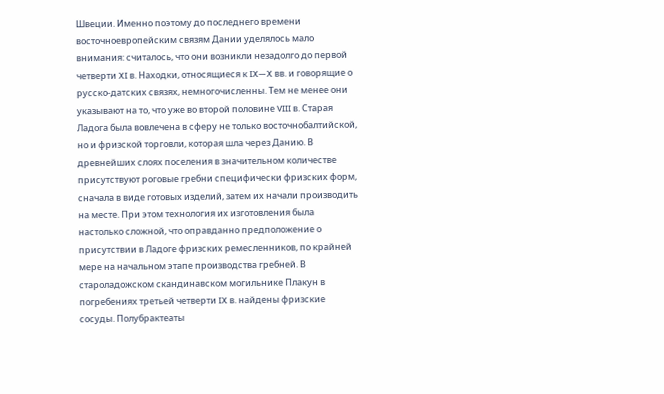Швеции. Именно поэтому до последнего времени восточноевропейским связям Дании уделялось мало внимания: считалось, что они возникли незадолго до первой четверти XI в. Находки, относящиеся к IX—X вв. и говорящие о русско-датских связях, немногочисленны. Тем не менее они указывают на то, что уже во второй половине VIII в. Старая Ладога была вовлечена в сферу не только восточнобалтийской, но и фризской торговли, которая шла через Данию. В древнейших слоях поселения в значительном количестве присутствуют роговые гребни специфически фризских форм, сначала в виде готовых изделий, затем их начали производить на месте. При этом технология их изготовления была настолько сложной, что оправданно предположение о присутствии в Ладоге фризских ремесленников, по крайней мере на начальном этапе производства гребней. В староладожском скандинавском могильнике Плакун в погребениях третьей четверти IX в. найдены фризские сосуды. Полубрактеаты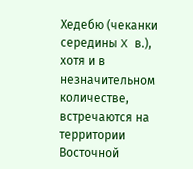Хедебю (чеканки середины X в.), хотя и в незначительном количестве, встречаются на территории Восточной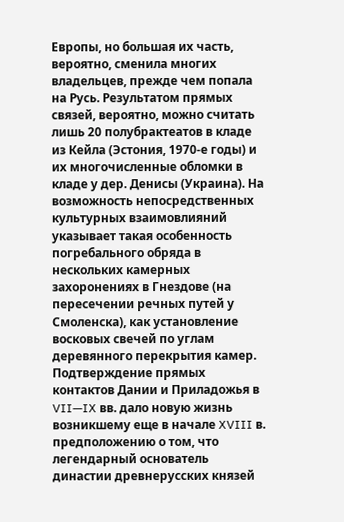Европы, но большая их часть, вероятно, сменила многих владельцев, прежде чем попала на Русь. Результатом прямых связей, вероятно, можно считать лишь 20 полубрактеатов в кладе из Кейла (Эстония, 1970-е годы) и их многочисленные обломки в кладе у дер. Денисы (Украина). На возможность непосредственных культурных взаимовлияний указывает такая особенность погребального обряда в нескольких камерных захоронениях в Гнездове (на пересечении речных путей у Смоленска), как установление восковых свечей по углам деревянного перекрытия камер.
Подтверждение прямых контактов Дании и Приладожья в VII—IX вв. дало новую жизнь возникшему еще в начале XVIII в. предположению о том, что легендарный основатель династии древнерусских князей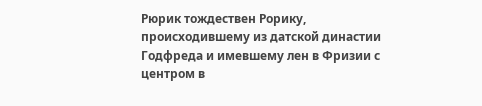Рюрик тождествен Рорику, происходившему из датской династии Годфреда и имевшему лен в Фризии с центром в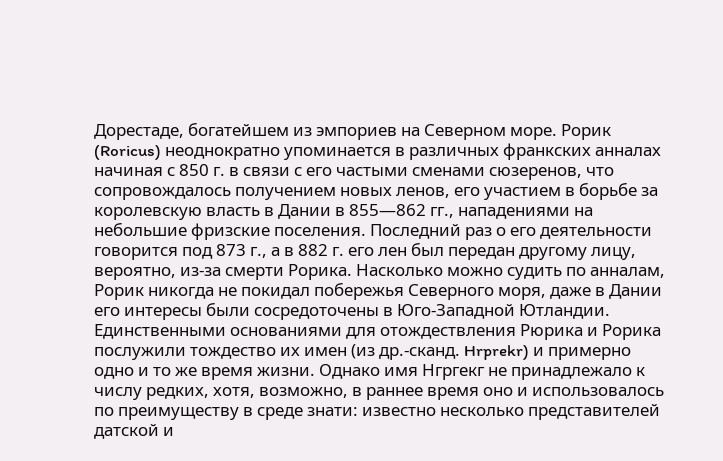Дорестаде, богатейшем из эмпориев на Северном море. Рорик (Roricus) неоднократно упоминается в различных франкских анналах начиная с 850 г. в связи с его частыми сменами сюзеренов, что сопровождалось получением новых ленов, его участием в борьбе за королевскую власть в Дании в 855—862 гг., нападениями на небольшие фризские поселения. Последний раз о его деятельности говорится под 873 г., а в 882 г. его лен был передан другому лицу, вероятно, из-за смерти Рорика. Насколько можно судить по анналам, Рорик никогда не покидал побережья Северного моря, даже в Дании его интересы были сосредоточены в Юго-Западной Ютландии. Единственными основаниями для отождествления Рюрика и Рорика послужили тождество их имен (из др.-сканд. Hrprekr) и примерно одно и то же время жизни. Однако имя Нгргекг не принадлежало к числу редких, хотя, возможно, в раннее время оно и использовалось по преимуществу в среде знати: известно несколько представителей датской и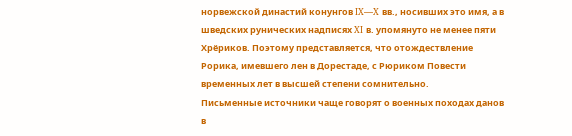норвежской династий конунгов IX—X вв., носивших это имя, а в шведских рунических надписях XI в. упомянуто не менее пяти Хрёриков. Поэтому представляется, что отождествление Рорика, имевшего лен в Дорестаде, с Рюриком Повести временных лет в высшей степени сомнительно.
Письменные источники чаще говорят о военных походах данов в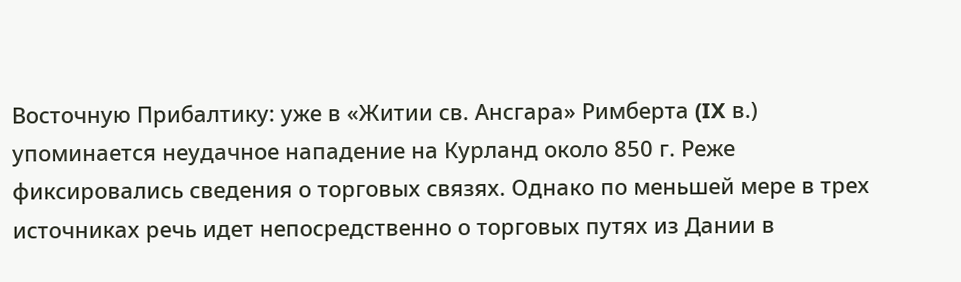Восточную Прибалтику: уже в «Житии св. Ансгара» Римберта (IX в.) упоминается неудачное нападение на Курланд около 850 г. Реже фиксировались сведения о торговых связях. Однако по меньшей мере в трех источниках речь идет непосредственно о торговых путях из Дании в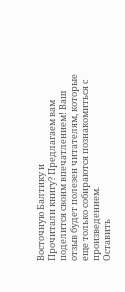Восточную Балтику и
Прочитали книгу? Предлагаем вам поделится своим впечатлением! Ваш отзыв будет полезен читателям, которые еще только собираются познакомиться с произведением.
Оставить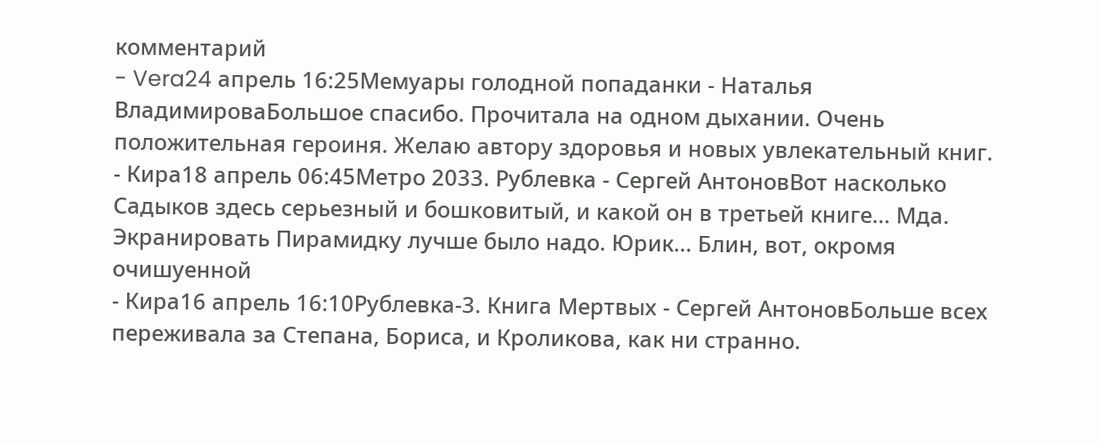комментарий
- Vera24 апрель 16:25Мемуары голодной попаданки - Наталья ВладимироваБольшое спасибо. Прочитала на одном дыхании. Очень положительная героиня. Желаю автору здоровья и новых увлекательный книг.
- Кира18 апрель 06:45Метро 2033. Рублевка - Сергей АнтоновВот насколько Садыков здесь серьезный и бошковитый, и какой он в третьей книге... Мда. Экранировать Пирамидку лучше было надо. Юрик... Блин, вот, окромя очишуенной
- Кира16 апрель 16:10Рублевка-3. Книга Мертвых - Сергей АнтоновБольше всех переживала за Степана, Бориса, и Кроликова, как ни странно.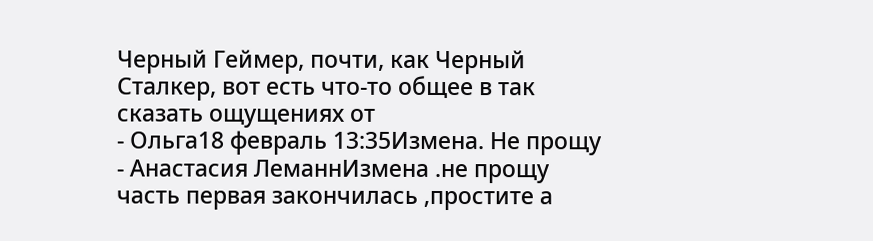Черный Геймер, почти, как Черный Сталкер, вот есть что-то общее в так сказать ощущениях от
- Ольга18 февраль 13:35Измена. Не прощу - Анастасия ЛеманнИзмена .не прощу часть первая закончилась ,простите а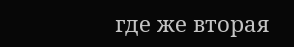где же вторая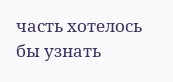часть хотелось бы узнать